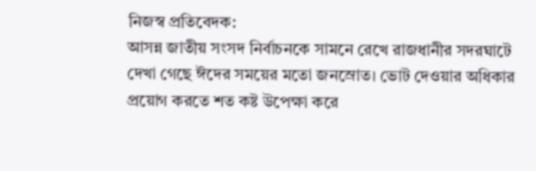নিজস্ব প্রতিবেদক:
আসন্ন জাতীয় সংসদ নির্বাচনকে সামনে রেখে রাজধানীর সদরঘাটে দেখা গেছে ঈদের সময়ের মতো জনস্রোত। ভোট দেওয়ার অধিকার প্রয়োগ করতে শত কষ্ট উপেক্ষা করে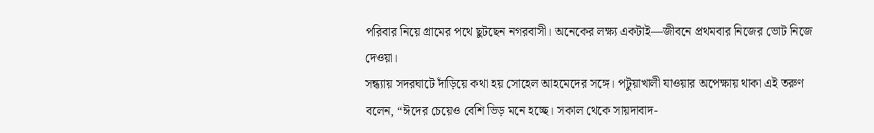পরিবার নিয়ে গ্রামের পথে ছুটছেন নগরবাসী। অনেকের লক্ষ্য একটাই—জীবনে প্রথমবার নিজের ভোট নিজে দেওয়া।
সন্ধ্যায় সদরঘাটে দাঁড়িয়ে কথা হয় সোহেল আহমেদের সঙ্গে। পটুয়াখালী যাওয়ার অপেক্ষায় থাকা এই তরুণ বলেন, “ঈদের চেয়েও বেশি ভিড় মনে হচ্ছে। সকাল থেকে সায়দাবাদ-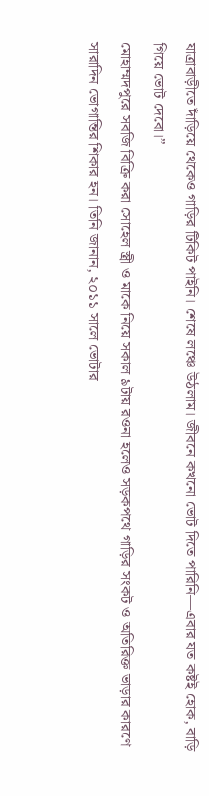যাত্রাবাড়ীতে দাঁড়িয়ে থেকেও গাড়ির টিকিট পাইনি। শেষে লঞ্চে উঠলাম। জীবনে কখনো ভোট দিতে পারিনি—এবার যত কষ্টই হোক, বাড়ি গিয়ে ভোট দেবো।”
মোহাম্মদপুরে সবজি বিক্রি করা সোহেল স্ত্রী ও মাকে নিয়ে সকাল ৯টায় রওনা হলেও সড়কপথে গাড়ির সংকট ও অতিরিক্ত ভাড়ার কারণে সারাদিন ভোগান্তির শিকার হন। তিনি জানান, ২০১১ সালে ভোটার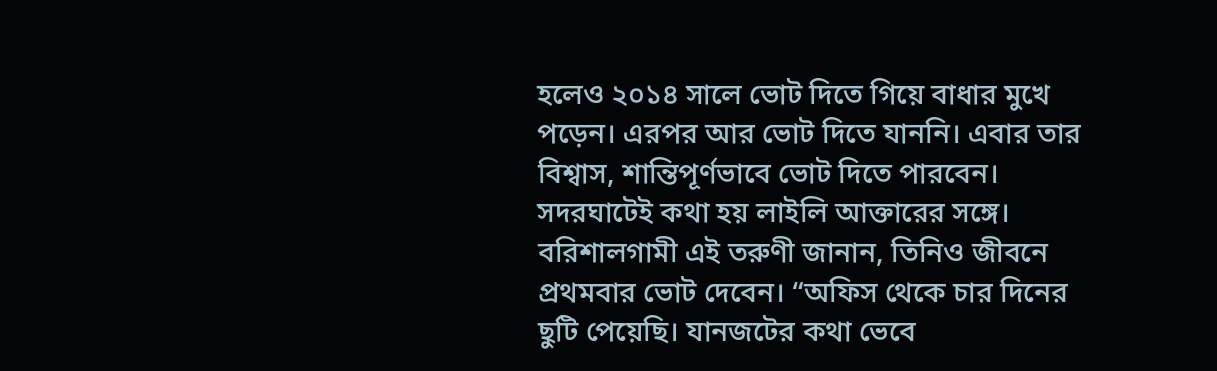হলেও ২০১৪ সালে ভোট দিতে গিয়ে বাধার মুখে পড়েন। এরপর আর ভোট দিতে যাননি। এবার তার বিশ্বাস, শান্তিপূর্ণভাবে ভোট দিতে পারবেন।
সদরঘাটেই কথা হয় লাইলি আক্তারের সঙ্গে। বরিশালগামী এই তরুণী জানান, তিনিও জীবনে প্রথমবার ভোট দেবেন। “অফিস থেকে চার দিনের ছুটি পেয়েছি। যানজটের কথা ভেবে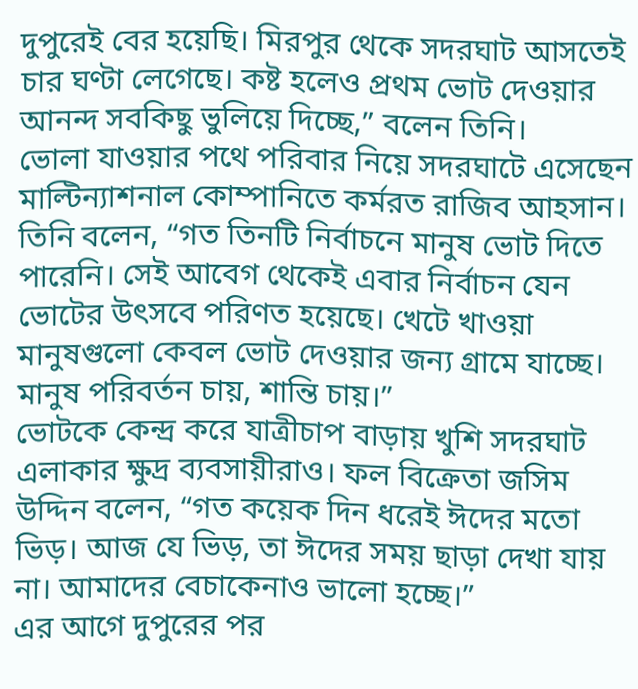দুপুরেই বের হয়েছি। মিরপুর থেকে সদরঘাট আসতেই চার ঘণ্টা লেগেছে। কষ্ট হলেও প্রথম ভোট দেওয়ার আনন্দ সবকিছু ভুলিয়ে দিচ্ছে,” বলেন তিনি।
ভোলা যাওয়ার পথে পরিবার নিয়ে সদরঘাটে এসেছেন মাল্টিন্যাশনাল কোম্পানিতে কর্মরত রাজিব আহসান। তিনি বলেন, “গত তিনটি নির্বাচনে মানুষ ভোট দিতে পারেনি। সেই আবেগ থেকেই এবার নির্বাচন যেন ভোটের উৎসবে পরিণত হয়েছে। খেটে খাওয়া মানুষগুলো কেবল ভোট দেওয়ার জন্য গ্রামে যাচ্ছে। মানুষ পরিবর্তন চায়, শান্তি চায়।”
ভোটকে কেন্দ্র করে যাত্রীচাপ বাড়ায় খুশি সদরঘাট এলাকার ক্ষুদ্র ব্যবসায়ীরাও। ফল বিক্রেতা জসিম উদ্দিন বলেন, “গত কয়েক দিন ধরেই ঈদের মতো ভিড়। আজ যে ভিড়, তা ঈদের সময় ছাড়া দেখা যায় না। আমাদের বেচাকেনাও ভালো হচ্ছে।”
এর আগে দুপুরের পর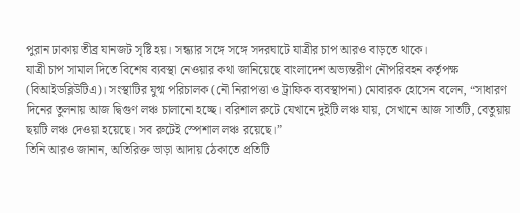পুরান ঢাকায় তীব্র যানজট সৃষ্টি হয়। সন্ধ্যার সঙ্গে সঙ্গে সদরঘাটে যাত্রীর চাপ আরও বাড়তে থাকে।
যাত্রী চাপ সামাল দিতে বিশেষ ব্যবস্থা নেওয়ার কথা জানিয়েছে বাংলাদেশ অভ্যন্তরীণ নৌপরিবহন কর্তৃপক্ষ (বিআইডব্লিউটিএ)। সংস্থাটির যুগ্ম পরিচালক (নৌ নিরাপত্তা ও ট্রাফিক ব্যবস্থাপনা) মোবারক হোসেন বলেন, “সাধারণ দিনের তুলনায় আজ দ্বিগুণ লঞ্চ চালানো হচ্ছে। বরিশাল রুটে যেখানে দুইটি লঞ্চ যায়, সেখানে আজ সাতটি, বেতুয়ায় ছয়টি লঞ্চ দেওয়া হয়েছে। সব রুটেই স্পেশাল লঞ্চ রয়েছে।”
তিনি আরও জানান, অতিরিক্ত ভাড়া আদায় ঠেকাতে প্রতিটি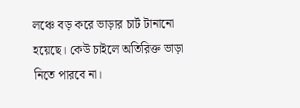লঞ্চে বড় করে ভাড়ার চার্ট টানানো হয়েছে। কেউ চাইলে অতিরিক্ত ভাড়া নিতে পারবে না।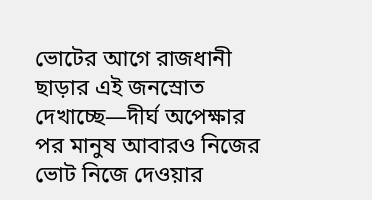ভোটের আগে রাজধানী ছাড়ার এই জনস্রোত দেখাচ্ছে—দীর্ঘ অপেক্ষার পর মানুষ আবারও নিজের ভোট নিজে দেওয়ার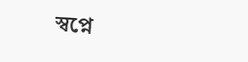স্বপ্নে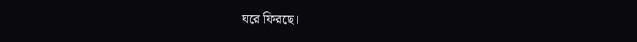ঘরে ফিরছে।